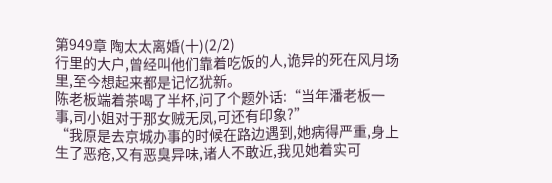第949章 陶太太离婚(十)(2/2)
行里的大户,曾经叫他们靠着吃饭的人,诡异的死在风月场里,至今想起来都是记忆犹新。
陈老板端着茶喝了半杯,问了个题外话:“当年潘老板一事,司小姐对于那女贼无凤,可还有印象?”
“我原是去京城办事的时候在路边遇到,她病得严重,身上生了恶疮,又有恶臭异味,诸人不敢近,我见她着实可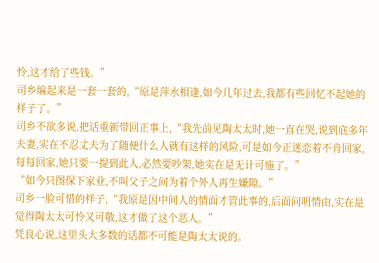怜,这才给了些钱。”
司乡编起来是一套一套的,“原是萍水相逢,如今几年过去,我都有些回忆不起她的样子了。”
司乡不欲多说,把话重新带回正事上,“我先前见陶太太时,她一直在哭,说到底多年夫妻,实在不忍丈夫为了随便什么人就有这样的风险,可是如今正迷恋着不肯回家,每每回家,她只要一提到此人,必然要吵架,她实在是无计可施了。”
“如今只图保下家业,不叫父子之间为着个外人再生嫌隙。”
司乡一脸可惜的样子,“我原是因中间人的情面才管此事的,后面问明情由,实在是觉得陶太太可怜又可敬,这才做了这个恶人。”
凭良心说,这里头大多数的话都不可能是陶太太说的。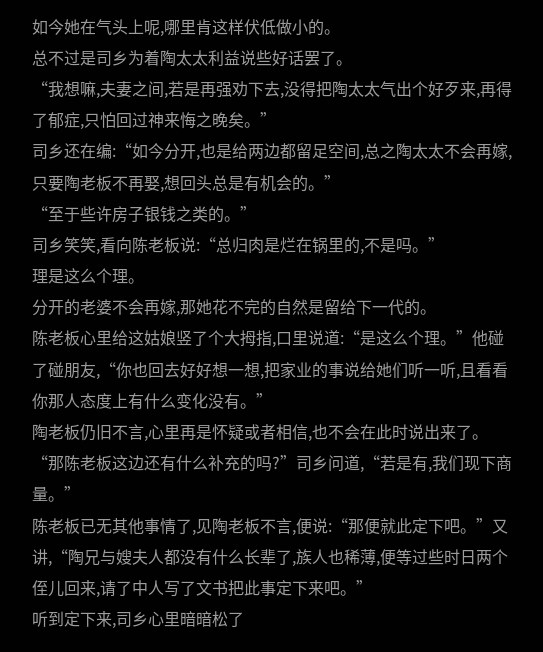如今她在气头上呢,哪里肯这样伏低做小的。
总不过是司乡为着陶太太利益说些好话罢了。
“我想嘛,夫妻之间,若是再强劝下去,没得把陶太太气出个好歹来,再得了郁症,只怕回过神来悔之晚矣。”
司乡还在编:“如今分开,也是给两边都留足空间,总之陶太太不会再嫁,只要陶老板不再娶,想回头总是有机会的。”
“至于些许房子银钱之类的。”
司乡笑笑,看向陈老板说:“总归肉是烂在锅里的,不是吗。”
理是这么个理。
分开的老婆不会再嫁,那她花不完的自然是留给下一代的。
陈老板心里给这姑娘竖了个大拇指,口里说道:“是这么个理。”他碰了碰朋友,“你也回去好好想一想,把家业的事说给她们听一听,且看看你那人态度上有什么变化没有。”
陶老板仍旧不言,心里再是怀疑或者相信,也不会在此时说出来了。
“那陈老板这边还有什么补充的吗?”司乡问道,“若是有,我们现下商量。”
陈老板已无其他事情了,见陶老板不言,便说:“那便就此定下吧。”又讲,“陶兄与嫂夫人都没有什么长辈了,族人也稀薄,便等过些时日两个侄儿回来,请了中人写了文书把此事定下来吧。”
听到定下来,司乡心里暗暗松了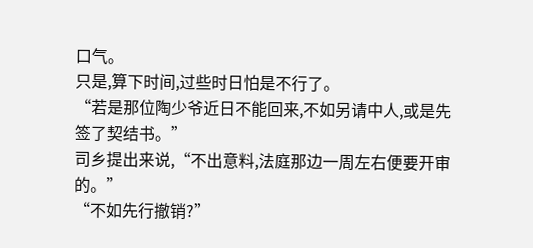口气。
只是,算下时间,过些时日怕是不行了。
“若是那位陶少爷近日不能回来,不如另请中人,或是先签了契结书。”
司乡提出来说,“不出意料,法庭那边一周左右便要开审的。”
“不如先行撤销?”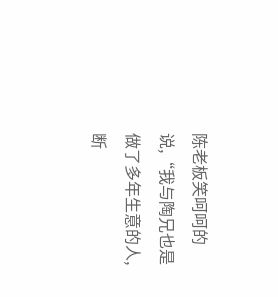陈老板笑呵呵的说,“我与陶兄也是做了多年生意的人,断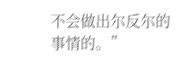不会做出尔反尔的事情的。”